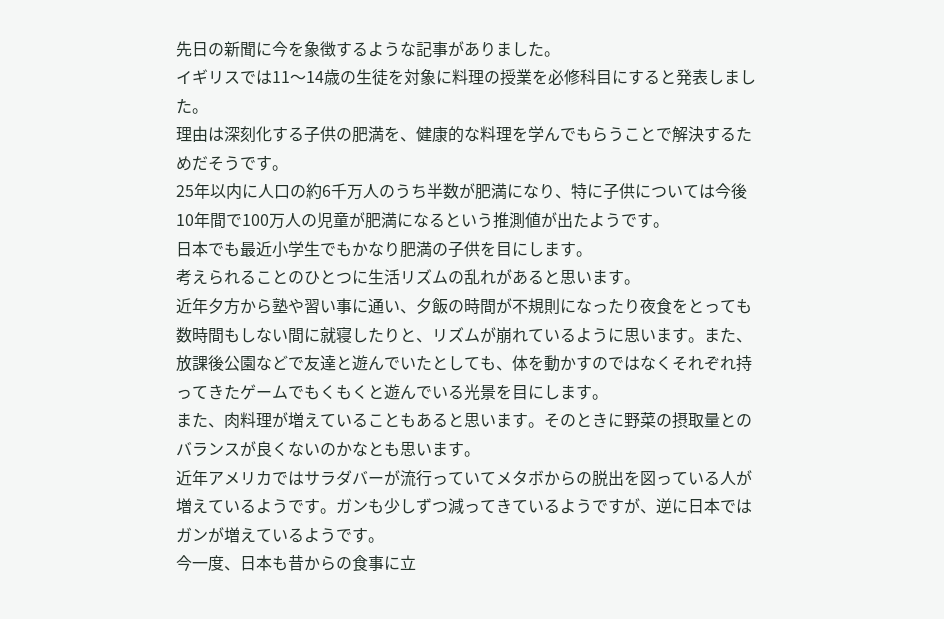先日の新聞に今を象徴するような記事がありました。
イギリスでは11〜14歳の生徒を対象に料理の授業を必修科目にすると発表しました。
理由は深刻化する子供の肥満を、健康的な料理を学んでもらうことで解決するためだそうです。
25年以内に人口の約6千万人のうち半数が肥満になり、特に子供については今後10年間で100万人の児童が肥満になるという推測値が出たようです。
日本でも最近小学生でもかなり肥満の子供を目にします。
考えられることのひとつに生活リズムの乱れがあると思います。
近年夕方から塾や習い事に通い、夕飯の時間が不規則になったり夜食をとっても数時間もしない間に就寝したりと、リズムが崩れているように思います。また、放課後公園などで友達と遊んでいたとしても、体を動かすのではなくそれぞれ持ってきたゲームでもくもくと遊んでいる光景を目にします。
また、肉料理が増えていることもあると思います。そのときに野菜の摂取量とのバランスが良くないのかなとも思います。
近年アメリカではサラダバーが流行っていてメタボからの脱出を図っている人が増えているようです。ガンも少しずつ減ってきているようですが、逆に日本ではガンが増えているようです。
今一度、日本も昔からの食事に立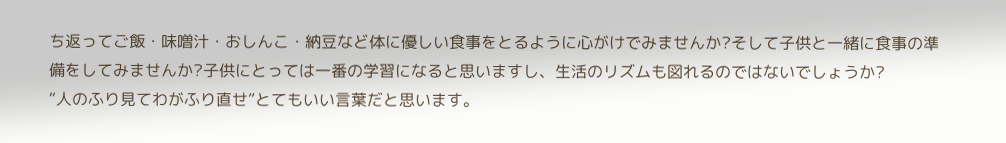ち返ってご飯・味噌汁・おしんこ・納豆など体に優しい食事をとるように心がけでみませんか?そして子供と一緒に食事の準備をしてみませんか?子供にとっては一番の学習になると思いますし、生活のリズムも図れるのではないでしょうか?
“人のふり見てわがふり直せ”とてもいい言葉だと思います。